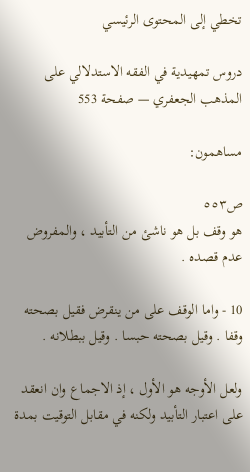تخطي إلى المحتوى الرئيسي

دروس تمهيدية في الفقه الاستدلالي على المذهب الجعفري — صفحة 553

مساهمون:

ص٥٥٣
هو وقف بل هو ناشئ من التأبيد ، والمفروض عدم قصده .

10 - واما الوقف على من ينقرض فقيل بصحته وقفا . وقيل بصحته حبسا . وقيل ببطلانه .

ولعل الأوجه هو الأول ، إذ الاجماع وان انعقد على اعتبار التأبيد ولكنه في مقابل التوقيت بمدة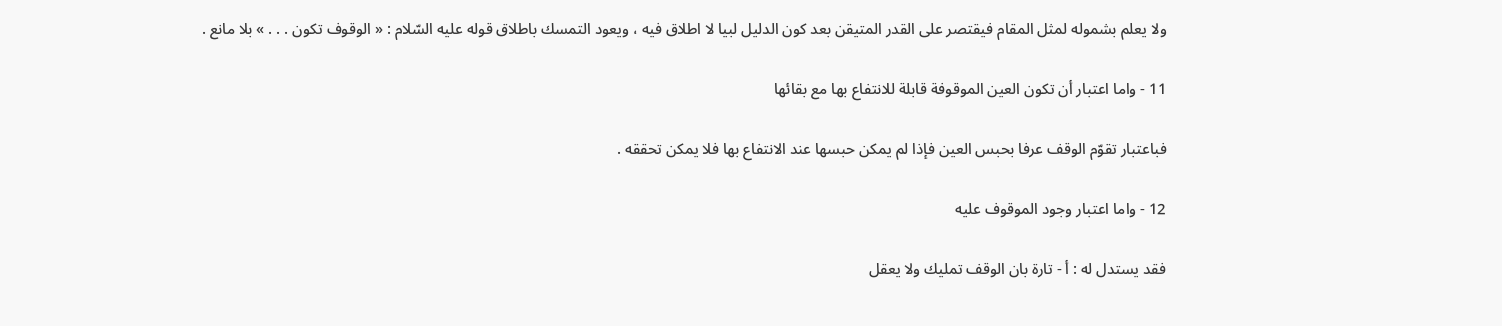ولا يعلم بشموله لمثل المقام فيقتصر على القدر المتيقن بعد كون الدليل لبيا لا اطلاق فيه ، ويعود التمسك باطلاق قوله عليه السّلام : « الوقوف تكون . . . » بلا مانع .

11 - واما اعتبار أن تكون العين الموقوفة قابلة للانتفاع بها مع بقائها

فباعتبار تقوّم الوقف عرفا بحبس العين فإذا لم يمكن حبسها عند الانتفاع بها فلا يمكن تحققه .

12 - واما اعتبار وجود الموقوف عليه

فقد يستدل له : أ - تارة بان الوقف تمليك ولا يعقل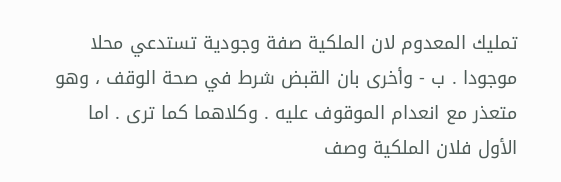تمليك المعدوم لان الملكية صفة وجودية تستدعي محلا موجودا . ب - وأخرى بان القبض شرط في صحة الوقف ، وهو متعذر مع انعدام الموقوف عليه . وكلاهما كما ترى . اما الأول فلان الملكية وصف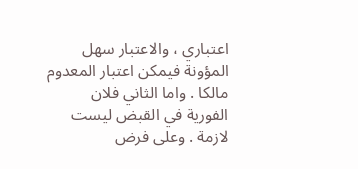اعتباري ، والاعتبار سهل المؤونة فيمكن اعتبار المعدوم مالكا . واما الثاني فلان الفورية في القبض ليست لازمة . وعلى فرض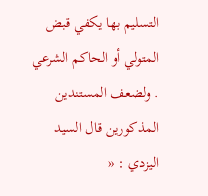التسليم بها يكفي قبض المتولي أو الحاكم الشرعي . ولضعف المستندين المذكورين قال السيد اليزدي : «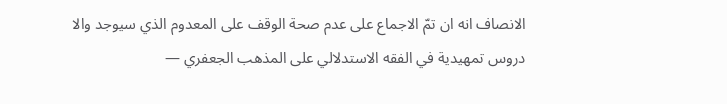الانصاف انه ان تمّ الاجماع على عدم صحة الوقف على المعدوم الذي سيوجد والا
دروس تمهيدية في الفقه الاستدلالي على المذهب الجعفري —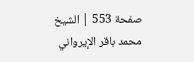صفحة 553 | الشيخ محمد باقر الإيرواني